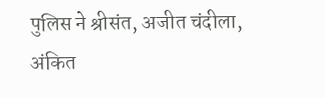पुलिस ने श्रीसंत, अजीत चंदीला, अंकित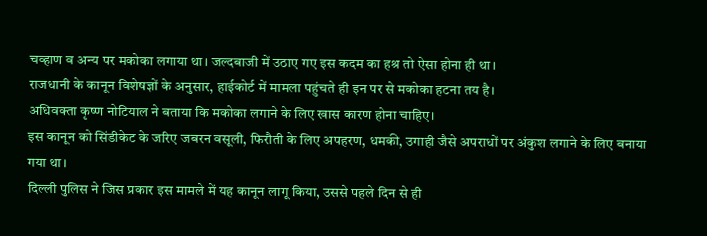चव्हाण व अन्य पर मकोका लगाया था। जल्दबाजी में उठाए गए इस कदम का हश्र तो ऐसा होना ही था।
राजधानी के कानून विशेषज्ञों के अनुसार, हाईकोर्ट में मामला पहुंचते ही इन पर से मकोका हटना तय है।
अधिवक्ता कृष्ण नोटियाल ने बताया कि मकोका लगाने के लिए खास कारण होना चाहिए।
इस कानून को सिंडीकेट के जरिए जबरन वसूली, फिरौती के लिए अपहरण, धमकी, उगाही जैसे अपराधों पर अंकुश लगाने के लिए बनाया गया था।
दिल्ली पुलिस ने जिस प्रकार इस मामले में यह कानून लागू किया, उससे पहले दिन से ही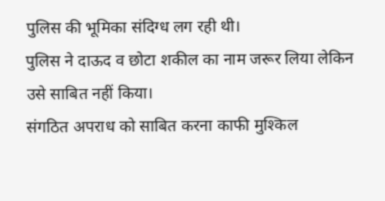पुलिस की भूमिका संदिग्ध लग रही थी।
पुलिस ने दाऊद व छोटा शकील का नाम जरूर लिया लेकिन उसे साबित नहीं किया।
संगठित अपराध को साबित करना काफी मुश्किल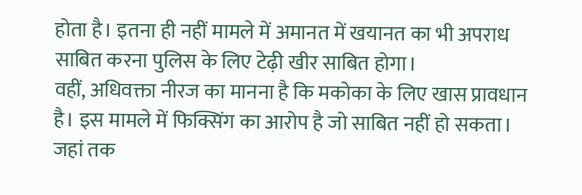होता है। इतना ही नहीं मामले में अमानत में खयानत का भी अपराध साबित करना पुलिस के लिए टेढ़ी खीर साबित होगा।
वहीं, अधिवक्ता नीरज का मानना है कि मकोका के लिए खास प्रावधान है। इस मामले में फिक्सिंग का आरोप है जो साबित नहीं हो सकता।
जहां तक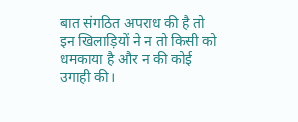बात संगठित अपराध की है तो इन खिलाड़ियों ने न तो किसी को धमकाया है और न की कोई उगाही की।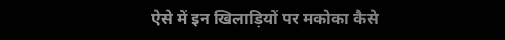ऐसे में इन खिलाड़ियों पर मकोका कैसे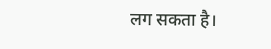लग सकता है।